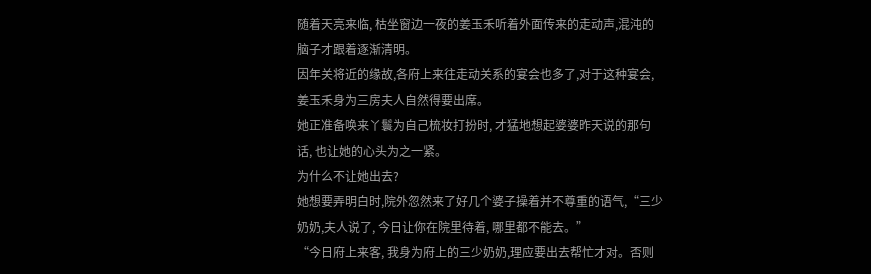随着天亮来临, 枯坐窗边一夜的姜玉禾听着外面传来的走动声,混沌的脑子才跟着逐渐清明。
因年关将近的缘故,各府上来往走动关系的宴会也多了,对于这种宴会, 姜玉禾身为三房夫人自然得要出席。
她正准备唤来丫鬟为自己梳妆打扮时, 才猛地想起婆婆昨天说的那句话, 也让她的心头为之一紧。
为什么不让她出去?
她想要弄明白时,院外忽然来了好几个婆子操着并不尊重的语气,“三少奶奶,夫人说了, 今日让你在院里待着, 哪里都不能去。”
“今日府上来客, 我身为府上的三少奶奶,理应要出去帮忙才对。否则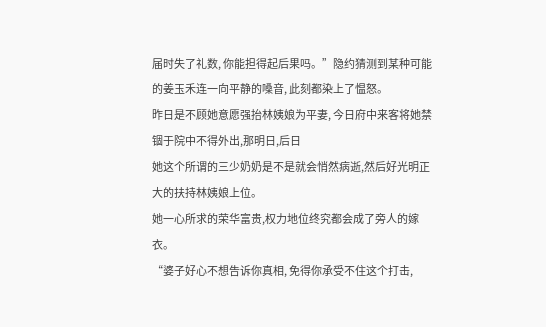届时失了礼数, 你能担得起后果吗。”隐约猜测到某种可能的姜玉禾连一向平静的嗓音, 此刻都染上了愠怒。
昨日是不顾她意愿强抬林姨娘为平妻, 今日府中来客将她禁锢于院中不得外出,那明日,后日
她这个所谓的三少奶奶是不是就会悄然病逝,然后好光明正大的扶持林姨娘上位。
她一心所求的荣华富贵,权力地位终究都会成了旁人的嫁衣。
“婆子好心不想告诉你真相, 免得你承受不住这个打击,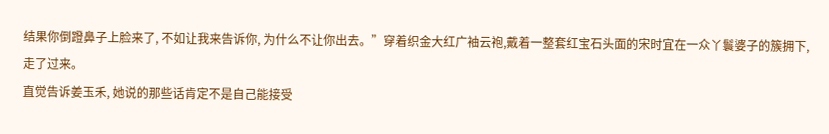结果你倒蹬鼻子上脸来了, 不如让我来告诉你, 为什么不让你出去。”穿着织金大红广袖云袍,戴着一整套红宝石头面的宋时宜在一众丫鬟婆子的簇拥下,走了过来。
直觉告诉姜玉禾, 她说的那些话肯定不是自己能接受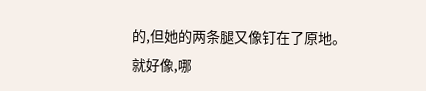的,但她的两条腿又像钉在了原地。
就好像,哪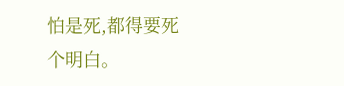怕是死,都得要死个明白。